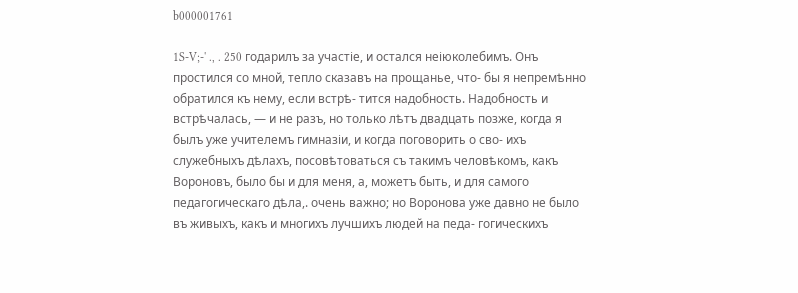b000001761

1S-V;-' ., . 250 годарилъ за участіе, и остался неіюколебимъ. Онъ простился со мной, тепло сказавъ на прощанье, что- бы я непремѣнно обратился къ нему, если встрѣ- тится надобность. Надобность и встрѣчалась, — и не разъ, но только лѣтъ двадцать позже, когда я былъ уже учителемъ гимназіи, и когда поговорить о сво- ихъ служебныхъ дѣлахъ, посовѣтоваться съ такимъ человѣкомъ, какъ Вороновъ, было бы и для меня, а, можетъ быть, и для самого педагогическаго дѣла,. очень важно; но Воронова уже давно не было въ живыхъ, какъ и многихъ лучшихъ людей на педа- гогическихъ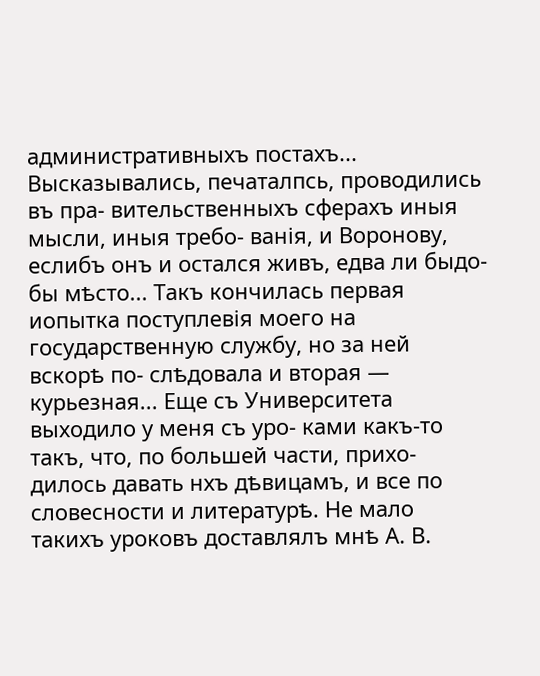административныхъ постахъ... Высказывались, печаталпсь, проводились въ пра- вительственныхъ сферахъ иныя мысли, иныя требо- ванія, и Воронову, еслибъ онъ и остался живъ, едва ли быдо-бы мѣсто... Такъ кончилась первая иопытка поступлевія моего на государственную службу, но за ней вскорѣ по- слѣдовала и вторая — курьезная... Еще съ Университета выходило у меня съ уро- ками какъ-то такъ, что, по большей части, прихо- дилось давать нхъ дѣвицамъ, и все по словесности и литературѣ. Не мало такихъ уроковъ доставлялъ мнѣ А. В.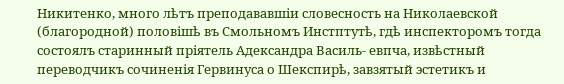Никитенко, много лѣтъ преподававшіи словесность на Николаевской (благородной) половішѣ въ Смольномъ Инстптутѣ, гдѣ инспекторомъ тогда состоялъ старинный пріятель Адександра Василь- евпча, извѣстный переводчикъ сочиненія Гервинуса о Шекспирѣ, завзятый эстетикъ и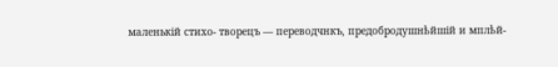маленькій стихо- творецъ — переводчнкъ, предобродушнѣйшій и мплѣй-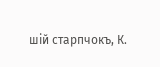шій старпчокъ, К.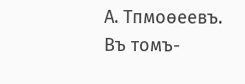А. Тпмоѳеевъ. Въ томъ-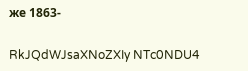же 1863-

RkJQdWJsaXNoZXIy NTc0NDU4